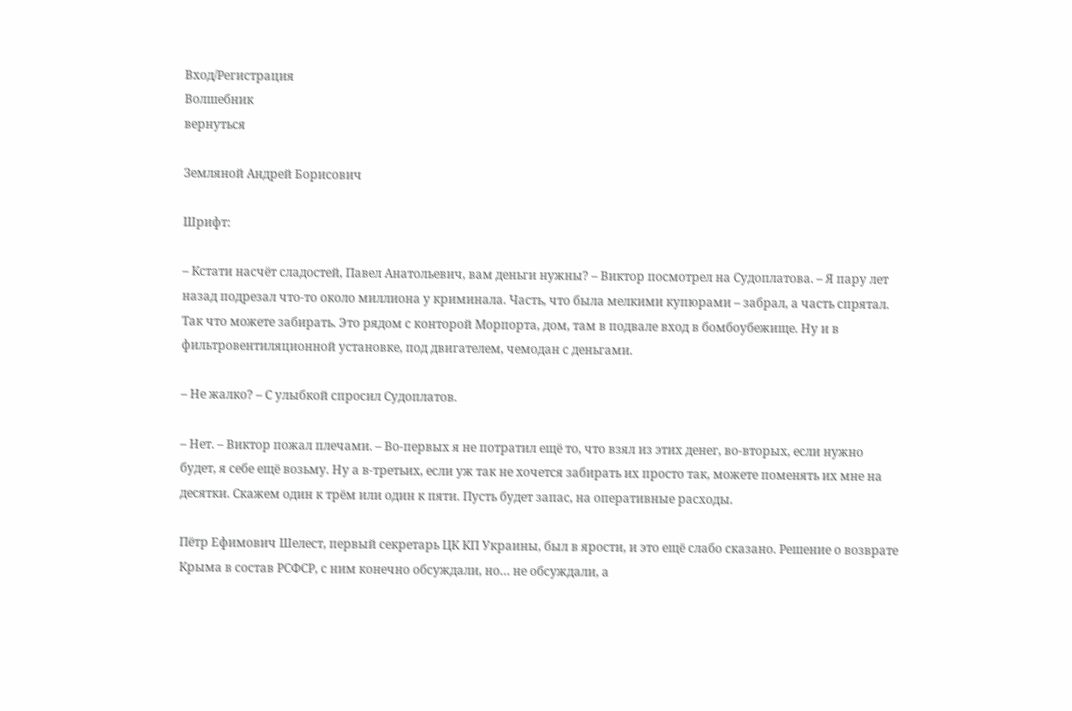Вход/Регистрация
Волшебник
вернуться

Земляной Андрей Борисович

Шрифт:

– Кстати насчёт сладостей, Павел Анатольевич, вам деньги нужны? – Виктор посмотрел на Судоплатова. – Я пару лет назад подрезал что-то около миллиона у криминала. Часть, что была мелкими купюрами – забрал, а часть спрятал. Так что можете забирать. Это рядом с конторой Морпорта, дом, там в подвале вход в бомбоубежище. Ну и в фильтровентиляционной установке, под двигателем, чемодан с деньгами.

– Не жалко? – С улыбкой спросил Судоплатов.

– Нет. – Виктор пожал плечами. – Во-первых я не потратил ещё то, что взял из этих денег, во-вторых, если нужно будет, я себе ещё возьму. Ну а в-третьих, если уж так не хочется забирать их просто так, можете поменять их мне на десятки. Скажем один к трём или один к пяти. Пусть будет запас, на оперативные расходы.

Пётр Ефимович Шелест, первый секретарь ЦК КП Украины, был в ярости, и это ещё слабо сказано. Решение о возврате Крыма в состав РСФСР, с ним конечно обсуждали, но… не обсуждали, а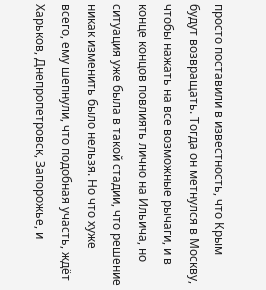просто поставили в известность, что Крым будут возвращать. Тогда он метнулся в Москву, чтобы нажать на все возможные рычаги, и в конце концов повлиять лично на Ильича, но ситуация уже была в такой стадии, что решение никак изменить было нельзя. Но что хуже всего, ему шепнули, что подобная участь, ждёт Харьков, Днепропетровск, Запорожье, и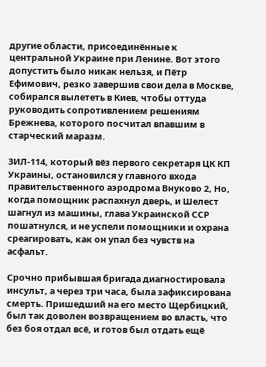другие области, присоединённые к центральной Украине при Ленине. Вот этого допустить было никак нельзя, и Пётр Ефимович, резко завершив свои дела в Москве, собирался вылететь в Киев, чтобы оттуда руководить сопротивлением решениям Брежнева, которого посчитал впавшим в старческий маразм.

ЗИЛ-114, который вёз первого секретаря ЦК КП Украины, остановился у главного входа правительственного аэродрома Внуково 2, Но, когда помощник распахнул дверь, и Шелест шагнул из машины, глава Украинской ССР пошатнулся, и не успели помощники и охрана среагировать, как он упал без чувств на асфальт.

Срочно прибывшая бригада диагностировала инсульт, а через три часа, была зафиксирована смерть. Пришедший на его место Щербицкий, был так доволен возвращением во власть, что без боя отдал всё, и готов был отдать ещё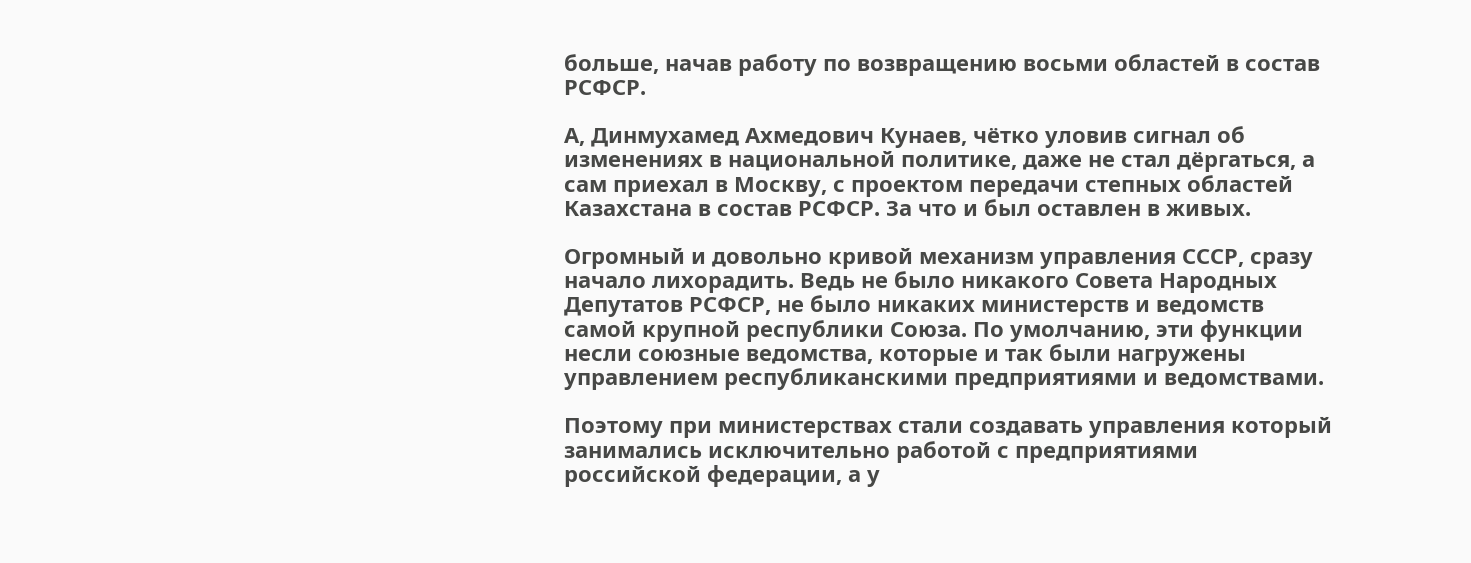больше, начав работу по возвращению восьми областей в состав РСФСР.

А, Динмухамед Ахмедович Кунаев, чётко уловив сигнал об изменениях в национальной политике, даже не стал дёргаться, а сам приехал в Москву, с проектом передачи степных областей Казахстана в состав РСФСР. За что и был оставлен в живых.

Огромный и довольно кривой механизм управления СССР, сразу начало лихорадить. Ведь не было никакого Совета Народных Депутатов РСФСР, не было никаких министерств и ведомств самой крупной республики Союза. По умолчанию, эти функции несли союзные ведомства, которые и так были нагружены управлением республиканскими предприятиями и ведомствами.

Поэтому при министерствах стали создавать управления который занимались исключительно работой с предприятиями российской федерации, а у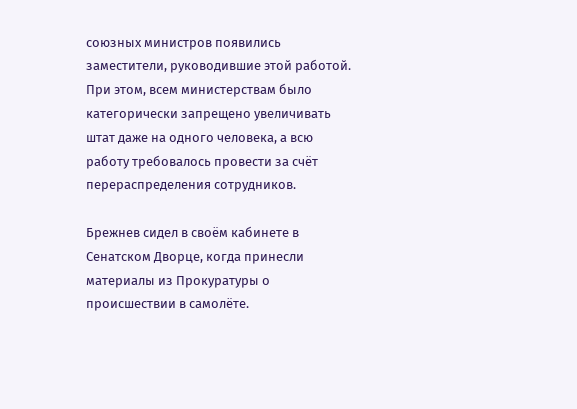союзных министров появились заместители, руководившие этой работой. При этом, всем министерствам было категорически запрещено увеличивать штат даже на одного человека, а всю работу требовалось провести за счёт перераспределения сотрудников.

Брежнев сидел в своём кабинете в Сенатском Дворце, когда принесли материалы из Прокуратуры о происшествии в самолёте.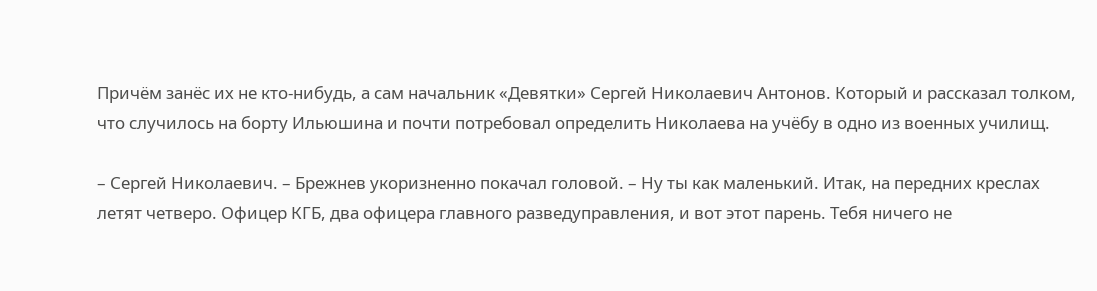Причём занёс их не кто-нибудь, а сам начальник «Девятки» Сергей Николаевич Антонов. Который и рассказал толком, что случилось на борту Ильюшина и почти потребовал определить Николаева на учёбу в одно из военных училищ.

– Сергей Николаевич. – Брежнев укоризненно покачал головой. – Ну ты как маленький. Итак, на передних креслах летят четверо. Офицер КГБ, два офицера главного разведуправления, и вот этот парень. Тебя ничего не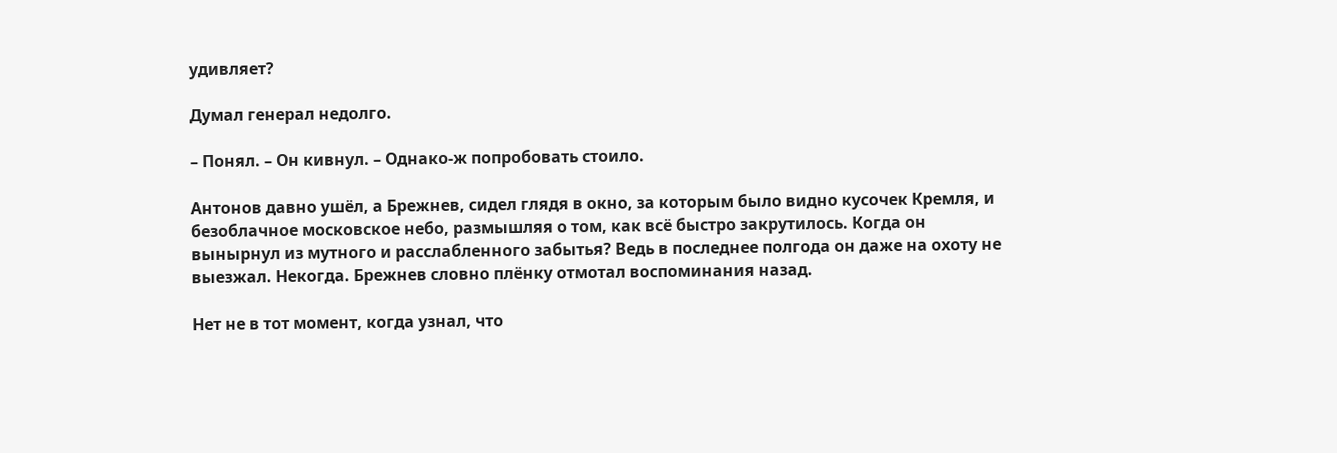удивляет?

Думал генерал недолго.

– Понял. – Он кивнул. – Однако-ж попробовать стоило.

Антонов давно ушёл, а Брежнев, сидел глядя в окно, за которым было видно кусочек Кремля, и безоблачное московское небо, размышляя о том, как всё быстро закрутилось. Когда он вынырнул из мутного и расслабленного забытья? Ведь в последнее полгода он даже на охоту не выезжал. Некогда. Брежнев словно плёнку отмотал воспоминания назад.

Нет не в тот момент, когда узнал, что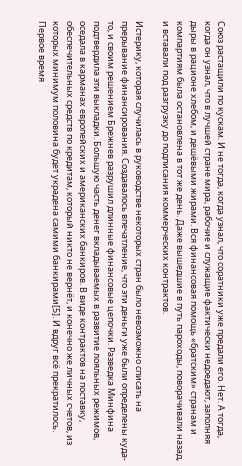Союз растащили по кускам. И не тогда, когда узнал, что соратники уже предали его. Нет. А тогда, когда он узнал, что в лучшей стране мира, рабочие и служащие фактически недоедают, заполняя дыры в рационе хлебом, и дешёвыми жирами. Вся финансовая помощь «братским» странам и компартиям была остановлена в тот же день. Даже вышедшие в путь пароходы, поворачивали назад, и вставали под разгрузку до подписания коммерческих контрактов.

Истерику, которая случилась в руководстве некоторых стран было невозможно списать на прерывание финансирования. Создавалось впечатление, что эти деньги уже были определены куда-то, и своим решением Брежнев разрушил длинные финансовые цепочки. Разведка Минфина подтвердила эти выкладки. Большую часть денег вкладываемых в развитие лояльных режимов, оседала в карманах европейских и американских банкиров. В виде контрактов на поставку, обеспечительных средств по кредитам, который никто не вернёт, и конечно же личных счетов, из которых минимум половина будет украдена самими банкирами[5]. И вдруг всё прекратилось. Первое время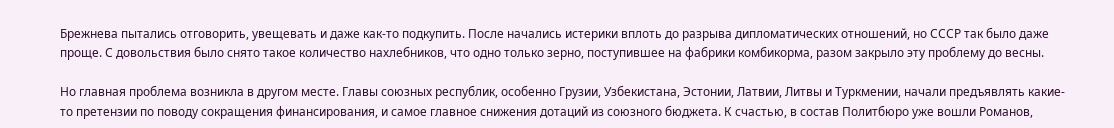Брежнева пытались отговорить, увещевать и даже как-то подкупить. После начались истерики вплоть до разрыва дипломатических отношений, но СССР так было даже проще. С довольствия было снято такое количество нахлебников, что одно только зерно, поступившее на фабрики комбикорма, разом закрыло эту проблему до весны.

Но главная проблема возникла в другом месте. Главы союзных республик, особенно Грузии, Узбекистана, Эстонии, Латвии, Литвы и Туркмении, начали предъявлять какие-то претензии по поводу сокращения финансирования, и самое главное снижения дотаций из союзного бюджета. К счастью, в состав Политбюро уже вошли Романов,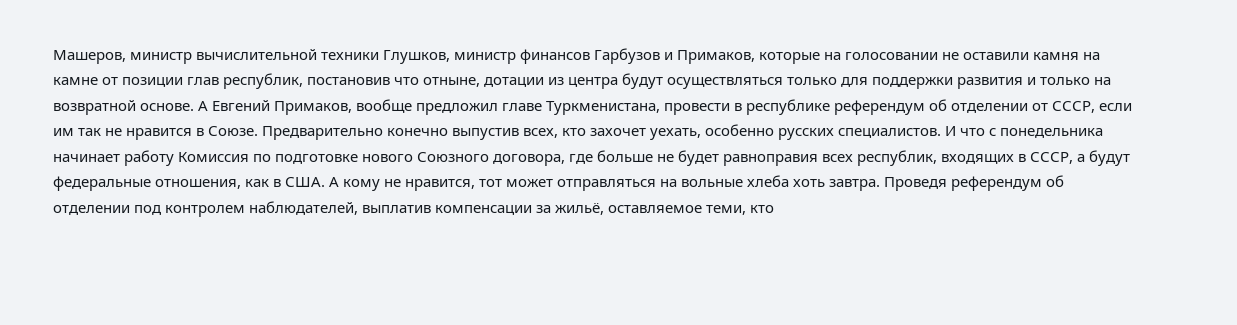Машеров, министр вычислительной техники Глушков, министр финансов Гарбузов и Примаков, которые на голосовании не оставили камня на камне от позиции глав республик, постановив что отныне, дотации из центра будут осуществляться только для поддержки развития и только на возвратной основе. А Евгений Примаков, вообще предложил главе Туркменистана, провести в республике референдум об отделении от СССР, если им так не нравится в Союзе. Предварительно конечно выпустив всех, кто захочет уехать, особенно русских специалистов. И что с понедельника начинает работу Комиссия по подготовке нового Союзного договора, где больше не будет равноправия всех республик, входящих в СССР, а будут федеральные отношения, как в США. А кому не нравится, тот может отправляться на вольные хлеба хоть завтра. Проведя референдум об отделении под контролем наблюдателей, выплатив компенсации за жильё, оставляемое теми, кто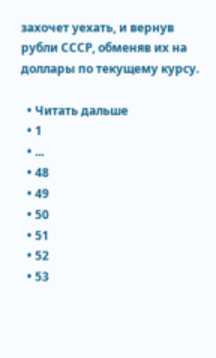захочет уехать, и вернув рубли СССР, обменяв их на доллары по текущему курсу.

  • Читать дальше
  • 1
  • ...
  • 48
  • 49
  • 50
  • 51
  • 52
  • 53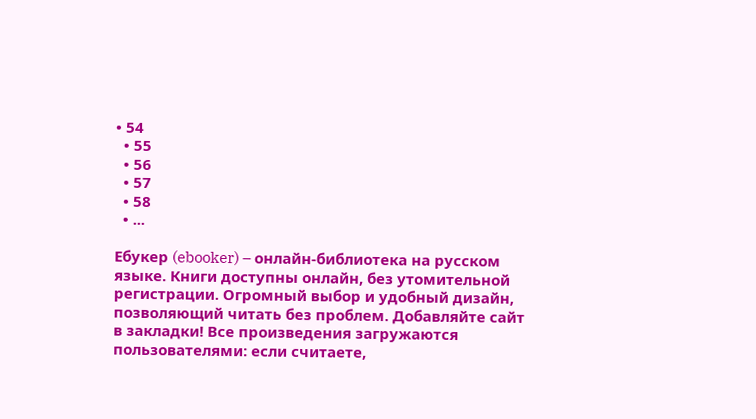• 54
  • 55
  • 56
  • 57
  • 58
  • ...

Ебукер (ebooker) – онлайн-библиотека на русском языке. Книги доступны онлайн, без утомительной регистрации. Огромный выбор и удобный дизайн, позволяющий читать без проблем. Добавляйте сайт в закладки! Все произведения загружаются пользователями: если считаете,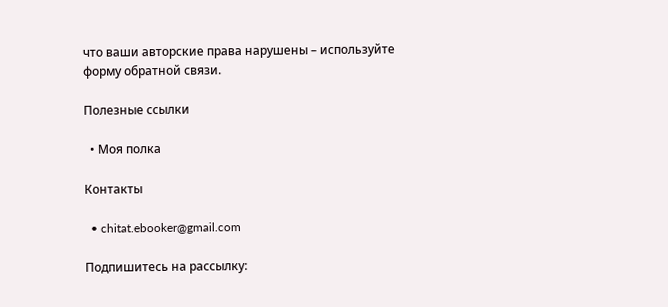что ваши авторские права нарушены – используйте форму обратной связи.

Полезные ссылки

  • Моя полка

Контакты

  • chitat.ebooker@gmail.com

Подпишитесь на рассылку: